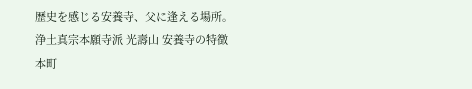歴史を感じる安養寺、父に逢える場所。
浄土真宗本願寺派 光壽山 安養寺の特徴
本町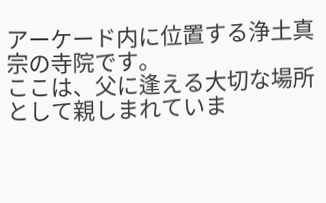アーケード内に位置する浄土真宗の寺院です。
ここは、父に逢える大切な場所として親しまれていま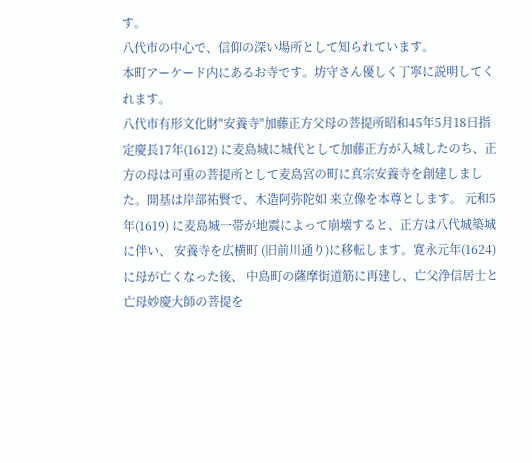す。
八代市の中心で、信仰の深い場所として知られています。
本町アーケード内にあるお寺です。坊守さん優しく丁寧に説明してくれます。
八代市有形文化財"安養寺"加藤正方父母の菩提所昭和45年5月18日指定慶長17年(1612) に麦島城に城代として加藤正方が入城したのち、正方の母は可重の菩提所として麦島宮の町に真宗安養寺を創建しました。開基は岸部祐賢で、木造阿弥陀如 来立像を本尊とします。 元和5年(1619) に麦島城一帯が地震によって崩壊すると、正方は八代城築城に伴い、 安養寺を広横町 (旧前川通り)に移転します。寛永元年(1624) に母が亡くなった後、 中島町の薩摩街道筋に再建し、亡父浄信居士と亡母妙慶大師の菩提を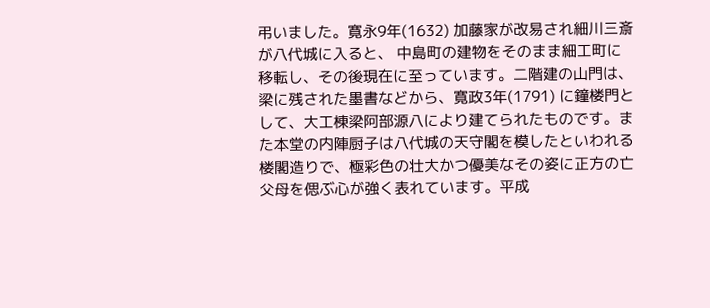弔いました。寛永9年(1632) 加藤家が改易され細川三斎が八代城に入ると、 中島町の建物をそのまま細工町に移転し、その後現在に至っています。二階建の山門は、梁に残された墨書などから、寛政3年(1791) に鐘楼門として、大工棟梁阿部源八により建てられたものです。また本堂の内陣厨子は八代城の天守閣を模したといわれる楼閣造りで、極彩色の壮大かつ優美なその姿に正方の亡父母を偲ぶ心が強く表れています。平成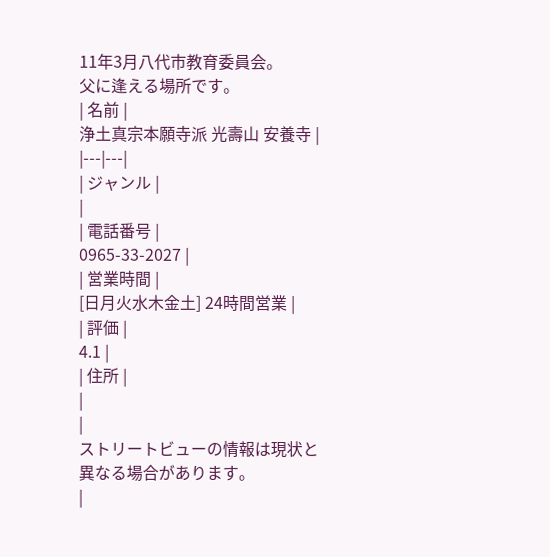11年3月八代市教育委員会。
父に逢える場所です。
| 名前 |
浄土真宗本願寺派 光壽山 安養寺 |
|---|---|
| ジャンル |
|
| 電話番号 |
0965-33-2027 |
| 営業時間 |
[日月火水木金土] 24時間営業 |
| 評価 |
4.1 |
| 住所 |
|
|
ストリートビューの情報は現状と異なる場合があります。
|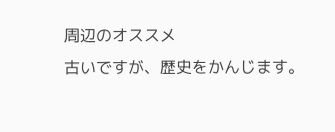周辺のオススメ
古いですが、歴史をかんじます。